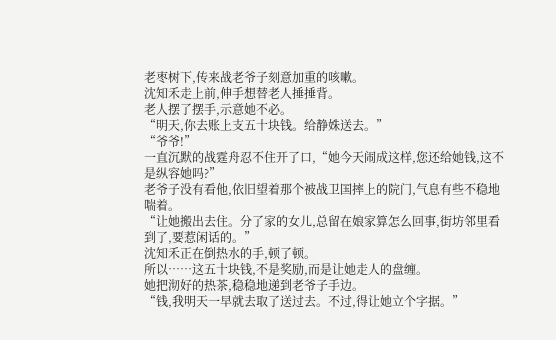老枣树下,传来战老爷子刻意加重的咳嗽。
沈知禾走上前,伸手想替老人捶捶背。
老人摆了摆手,示意她不必。
“明天,你去账上支五十块钱。给静姝送去。”
“爷爷!”
一直沉默的战霆舟忍不住开了口,“她今天闹成这样,您还给她钱,这不是纵容她吗?”
老爷子没有看他,依旧望着那个被战卫国摔上的院门,气息有些不稳地喘着。
“让她搬出去住。分了家的女儿,总留在娘家算怎么回事,街坊邻里看到了,要惹闲话的。”
沈知禾正在倒热水的手,顿了顿。
所以……这五十块钱,不是奖励,而是让她走人的盘缠。
她把沏好的热茶,稳稳地递到老爷子手边。
“钱,我明天一早就去取了送过去。不过,得让她立个字据。”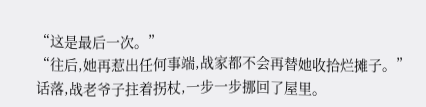“这是最后一次。”
“往后,她再惹出任何事端,战家都不会再替她收拾烂摊子。”
话落,战老爷子拄着拐杖,一步一步挪回了屋里。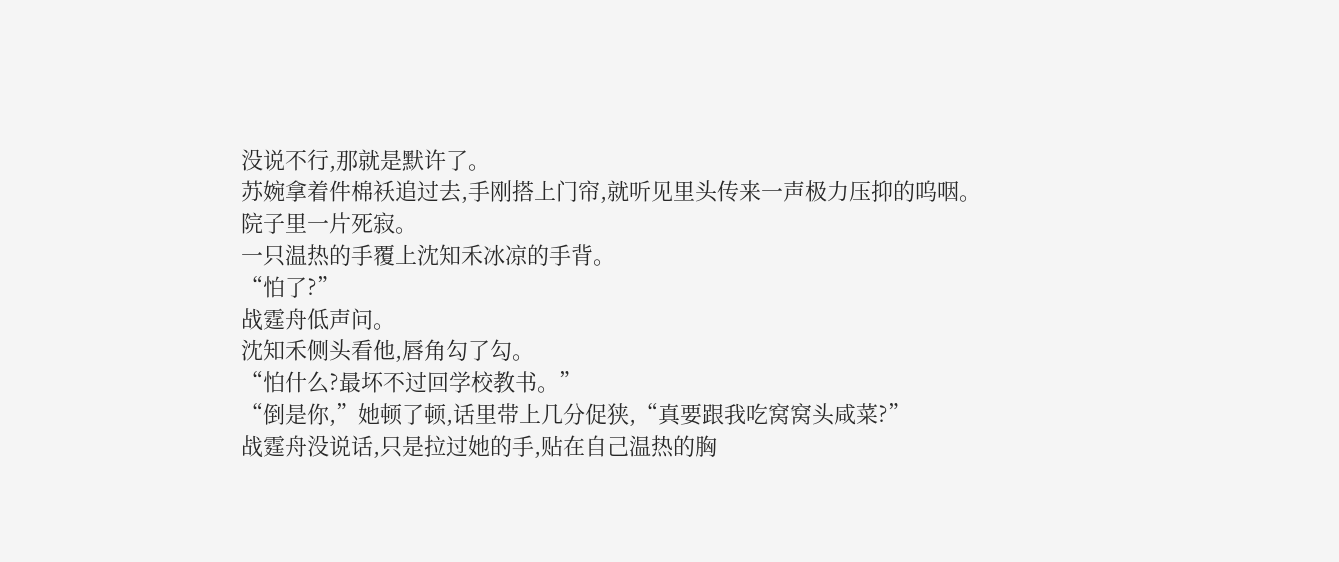没说不行,那就是默许了。
苏婉拿着件棉袄追过去,手刚搭上门帘,就听见里头传来一声极力压抑的呜咽。
院子里一片死寂。
一只温热的手覆上沈知禾冰凉的手背。
“怕了?”
战霆舟低声问。
沈知禾侧头看他,唇角勾了勾。
“怕什么?最坏不过回学校教书。”
“倒是你,”她顿了顿,话里带上几分促狭,“真要跟我吃窝窝头咸菜?”
战霆舟没说话,只是拉过她的手,贴在自己温热的胸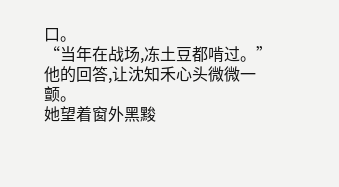口。
“当年在战场,冻土豆都啃过。”
他的回答,让沈知禾心头微微一颤。
她望着窗外黑黢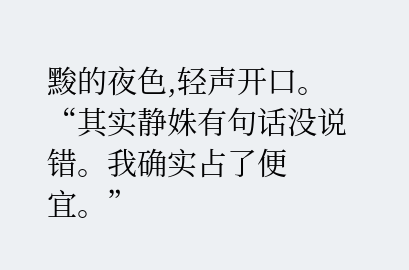黢的夜色,轻声开口。
“其实静姝有句话没说错。我确实占了便宜。”